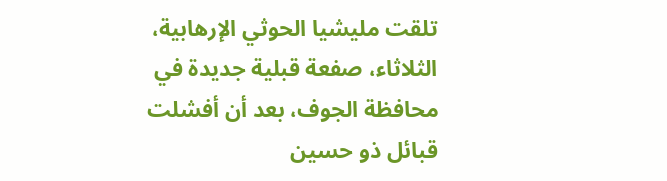تلقت مليشيا الحوثي الإرهابية، الثلاثاء، صفعة قبلية جديدة في محافظة الجوف، بعد أن أفشلت قبائل ذو حسين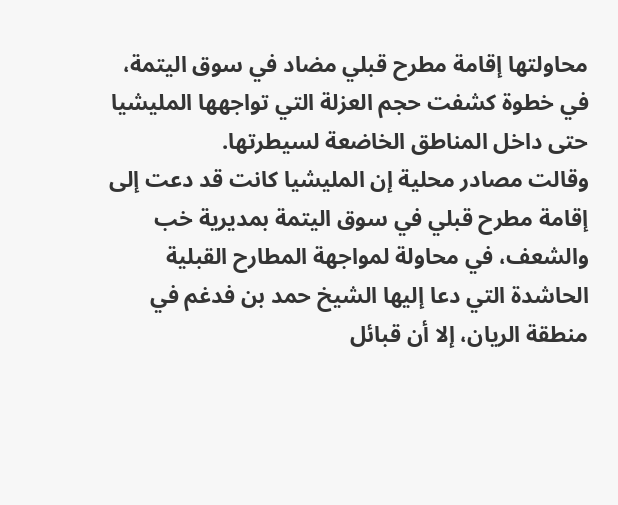محاولتها إقامة مطرح قبلي مضاد في سوق اليتمة، في خطوة كشفت حجم العزلة التي تواجهها المليشيا حتى داخل المناطق الخاضعة لسيطرتها.
وقالت مصادر محلية إن المليشيا كانت قد دعت إلى إقامة مطرح قبلي في سوق اليتمة بمديرية خب والشعف، في محاولة لمواجهة المطارح القبلية الحاشدة التي دعا إليها الشيخ حمد بن فدغم في منطقة الريان، إلا أن قبائل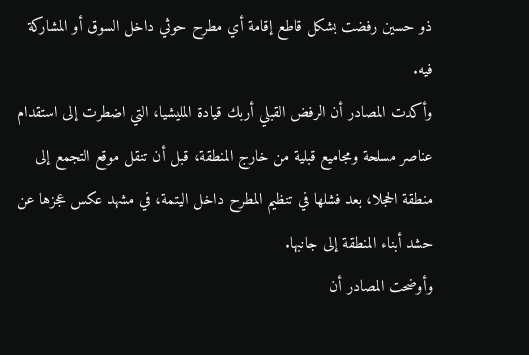ذو حسين رفضت بشكل قاطع إقامة أي مطرح حوثي داخل السوق أو المشاركة فيه.
وأكدت المصادر أن الرفض القبلي أربك قيادة المليشيا، التي اضطرت إلى استقدام عناصر مسلحة ومجاميع قبلية من خارج المنطقة، قبل أن تنقل موقع التجمع إلى منطقة الحجلا، بعد فشلها في تنظيم المطرح داخل اليتمة، في مشهد عكس عجزها عن حشد أبناء المنطقة إلى جانبها.
وأوضحت المصادر أن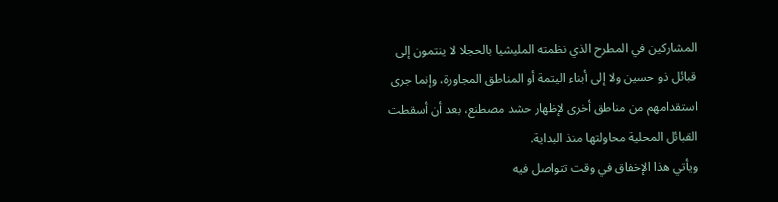المشاركين في المطرح الذي نظمته المليشيا بالحجلا لا ينتمون إلى قبائل ذو حسين ولا إلى أبناء اليتمة أو المناطق المجاورة، وإنما جرى استقدامهم من مناطق أخرى لإظهار حشد مصطنع، بعد أن أسقطت القبائل المحلية محاولتها منذ البداية.
ويأتي هذا الإخفاق في وقت تتواصل فيه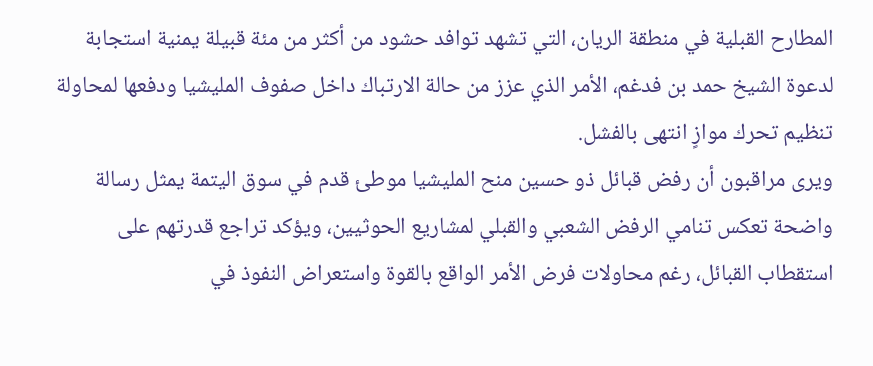المطارح القبلية في منطقة الريان، التي تشهد توافد حشود من أكثر من مئة قبيلة يمنية استجابة لدعوة الشيخ حمد بن فدغم، الأمر الذي عزز من حالة الارتباك داخل صفوف المليشيا ودفعها لمحاولة تنظيم تحرك موازٍ انتهى بالفشل.
ويرى مراقبون أن رفض قبائل ذو حسين منح المليشيا موطئ قدم في سوق اليتمة يمثل رسالة واضحة تعكس تنامي الرفض الشعبي والقبلي لمشاريع الحوثيين، ويؤكد تراجع قدرتهم على استقطاب القبائل، رغم محاولات فرض الأمر الواقع بالقوة واستعراض النفوذ في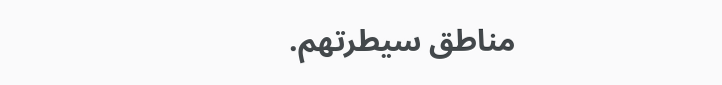مناطق سيطرتهم.